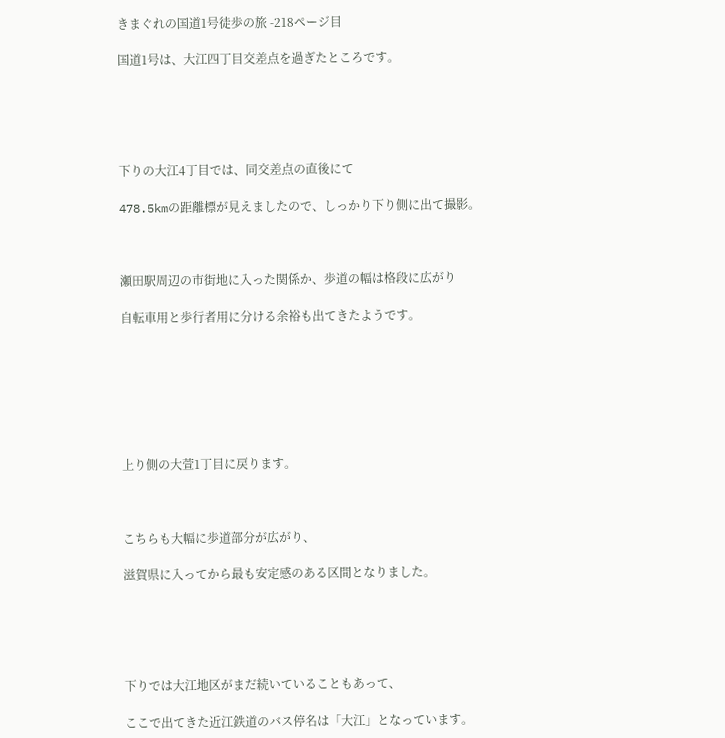きまぐれの国道1号徒歩の旅 -218ページ目

国道1号は、大江四丁目交差点を過ぎたところです。





下りの大江4丁目では、同交差点の直後にて

478.5kmの距離標が見えましたので、しっかり下り側に出て撮影。



瀬田駅周辺の市街地に入った関係か、歩道の幅は格段に広がり

自転車用と歩行者用に分ける余裕も出てきたようです。







上り側の大萱1丁目に戻ります。



こちらも大幅に歩道部分が広がり、

滋賀県に入ってから最も安定感のある区間となりました。





下りでは大江地区がまだ続いていることもあって、

ここで出てきた近江鉄道のバス停名は「大江」となっています。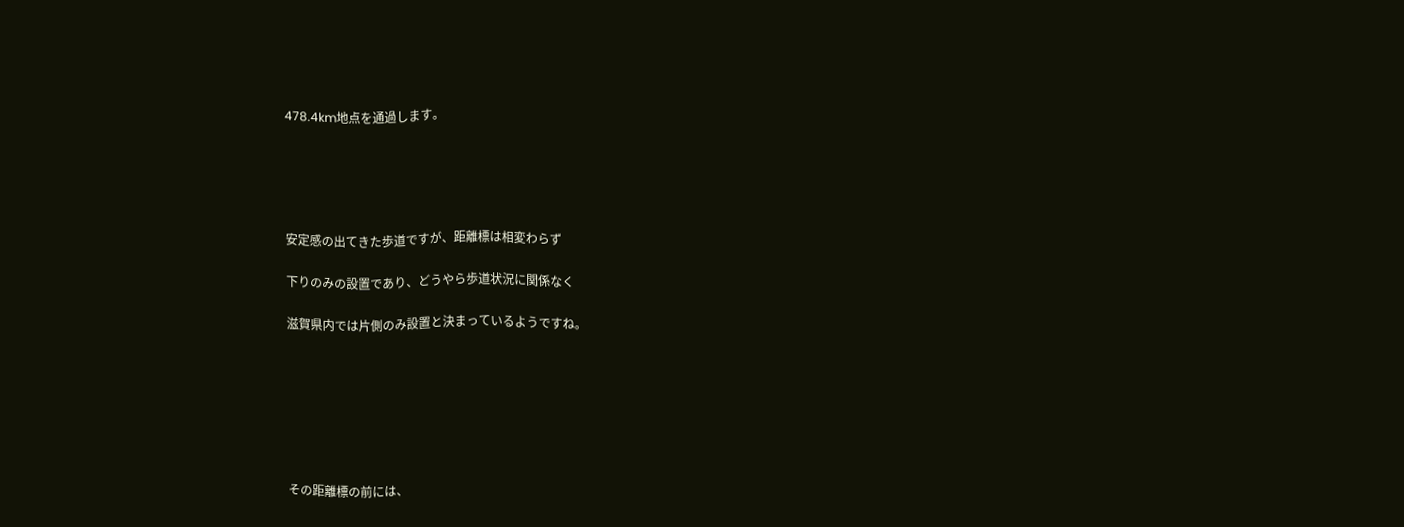478.4km地点を通過します。





安定感の出てきた歩道ですが、距離標は相変わらず

下りのみの設置であり、どうやら歩道状況に関係なく

滋賀県内では片側のみ設置と決まっているようですね。







その距離標の前には、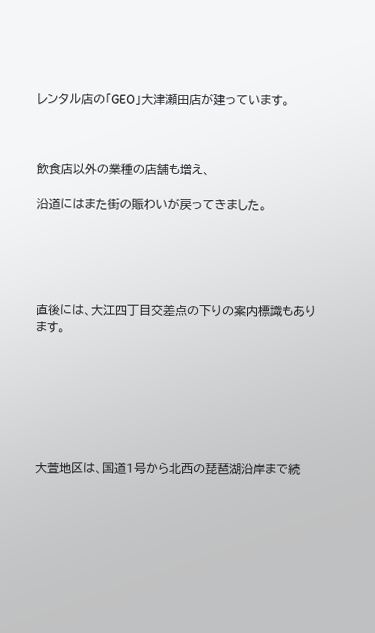レンタル店の「GEO」大津瀬田店が建っています。



飲食店以外の業種の店舗も増え、

沿道にはまた街の賑わいが戻ってきました。





直後には、大江四丁目交差点の下りの案内標識もあります。







大萱地区は、国道1号から北西の琵琶湖沿岸まで続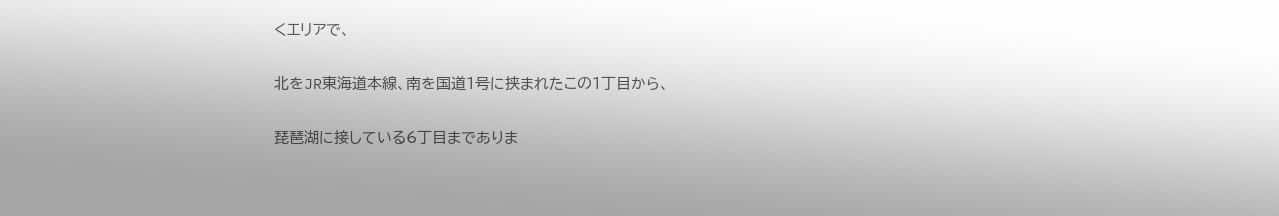くエリアで、

北をJR東海道本線、南を国道1号に挟まれたこの1丁目から、

琵琶湖に接している6丁目までありま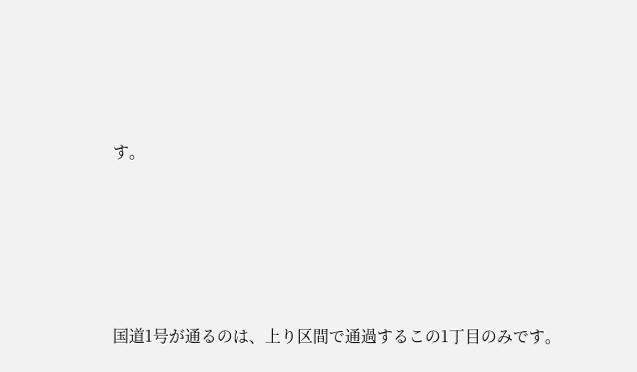す。





国道1号が通るのは、上り区間で通過するこの1丁目のみです。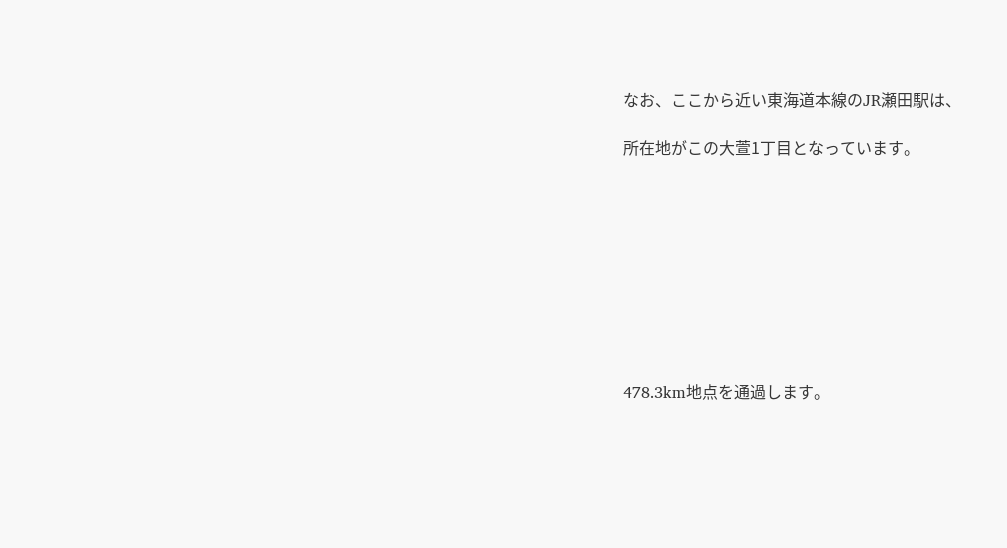なお、ここから近い東海道本線のJR瀬田駅は、

所在地がこの大萱1丁目となっています。









478.3km地点を通過します。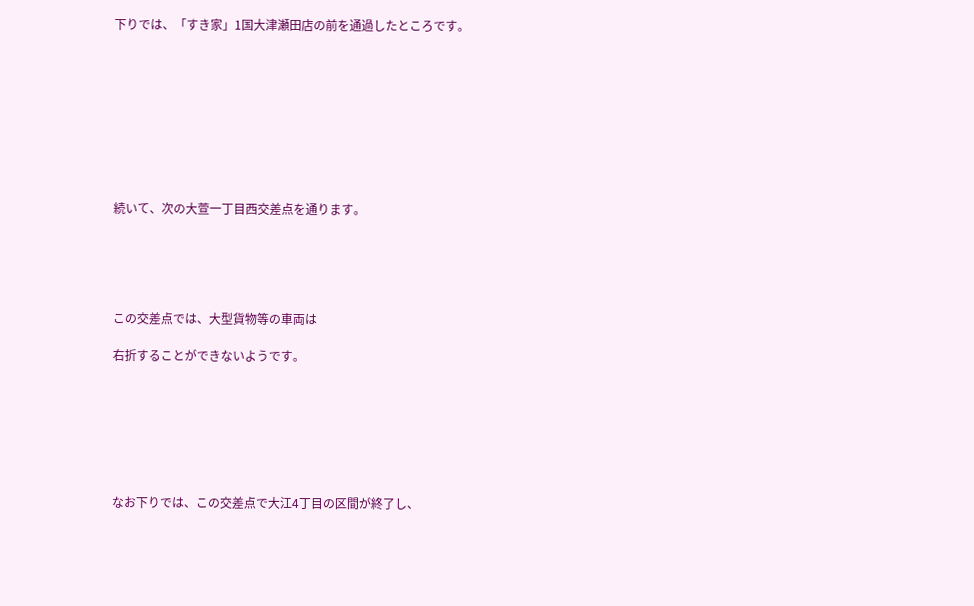下りでは、「すき家」1国大津瀬田店の前を通過したところです。









続いて、次の大萱一丁目西交差点を通ります。





この交差点では、大型貨物等の車両は

右折することができないようです。







なお下りでは、この交差点で大江4丁目の区間が終了し、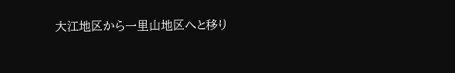大江地区から一里山地区へと移り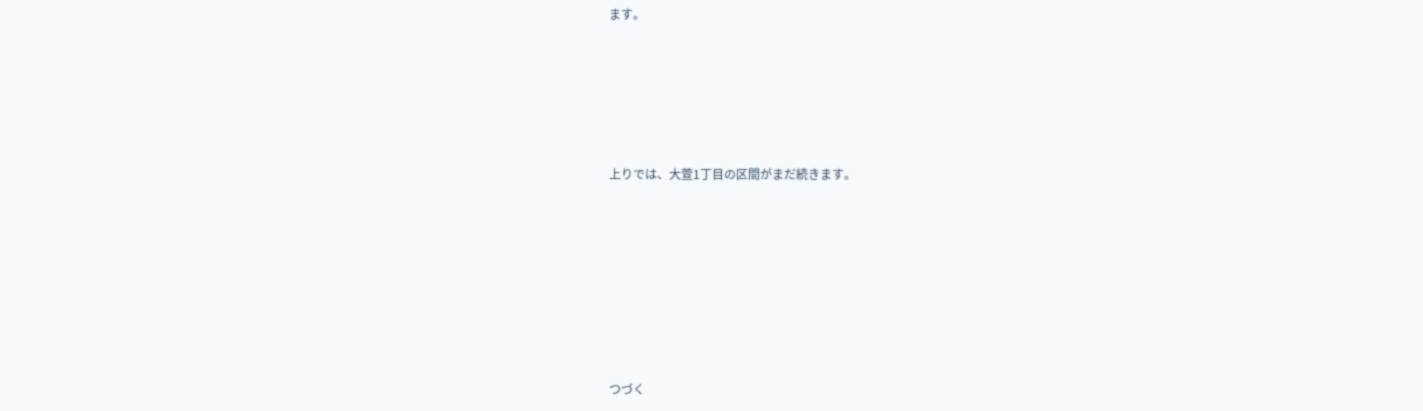ます。





上りでは、大萱1丁目の区間がまだ続きます。







つづく